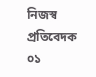নিজস্ব প্রতিবেদক
০১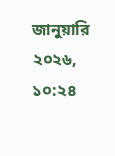জানুয়ারি ২০২৬, ১০:২৪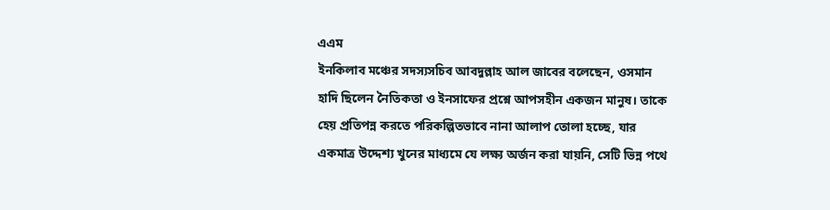এএম
ইনকিলাব মঞ্চের সদস্যসচিব আবদুল্লাহ আল জাবের বলেছেন, ওসমান হাদি ছিলেন নৈতিকতা ও ইনসাফের প্রশ্নে আপসহীন একজন মানুষ। তাকে হেয় প্রতিপন্ন করতে পরিকল্পিতভাবে নানা আলাপ তোলা হচ্ছে, যার একমাত্র উদ্দেশ্য খুনের মাধ্যমে যে লক্ষ্য অর্জন করা যায়নি, সেটি ভিন্ন পথে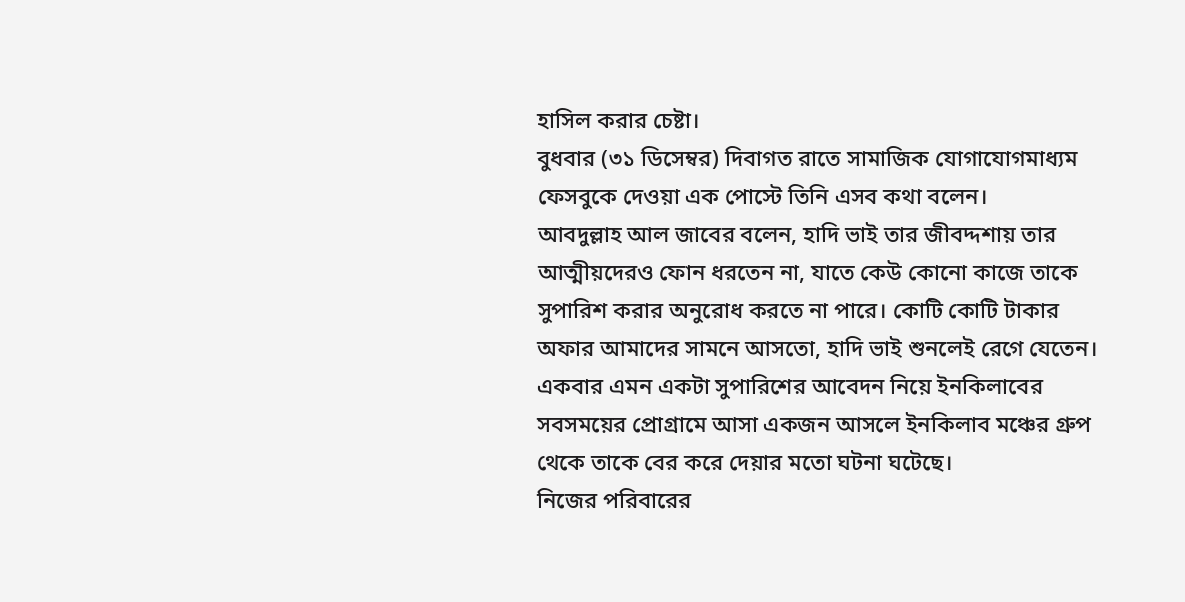হাসিল করার চেষ্টা।
বুধবার (৩১ ডিসেম্বর) দিবাগত রাতে সামাজিক যোগাযোগমাধ্যম ফেসবুকে দেওয়া এক পোস্টে তিনি এসব কথা বলেন।
আবদুল্লাহ আল জাবের বলেন, হাদি ভাই তার জীবদ্দশায় তার আত্মীয়দেরও ফোন ধরতেন না, যাতে কেউ কোনো কাজে তাকে সুপারিশ করার অনুরোধ করতে না পারে। কোটি কোটি টাকার অফার আমাদের সামনে আসতো, হাদি ভাই শুনলেই রেগে যেতেন। একবার এমন একটা সুপারিশের আবেদন নিয়ে ইনকিলাবের সবসময়ের প্রোগ্রামে আসা একজন আসলে ইনকিলাব মঞ্চের গ্রুপ থেকে তাকে বের করে দেয়ার মতো ঘটনা ঘটেছে।
নিজের পরিবারের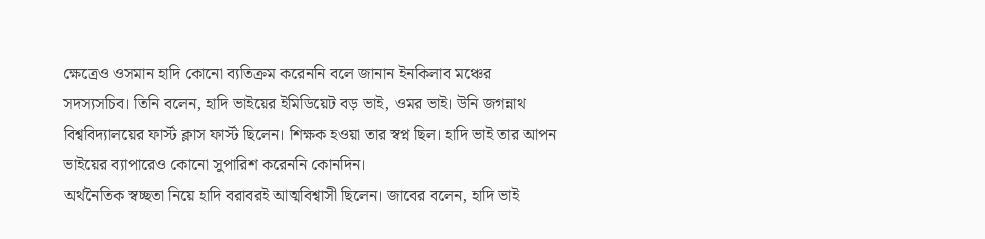ক্ষেত্রেও ওসমান হাদি কোনো ব্যতিক্রম করেননি বলে জানান ইনকিলাব মঞ্চের সদস্যসচিব। তিনি বলেন, হাদি ভাইয়ের ইমিডিয়েট বড় ভাই, ওমর ভাই। উনি জগন্নাথ বিশ্ববিদ্যালয়ের ফার্স্ট ক্লাস ফার্স্ট ছিলেন। শিক্ষক হওয়া তার স্বপ্ন ছিল। হাদি ভাই তার আপন ভাইয়ের ব্যাপারেও কোনো সুপারিশ করেননি কোনদিন।
অর্থনৈতিক স্বচ্ছতা নিয়ে হাদি বরাবরই আত্মবিশ্বাসী ছিলেন। জাবের বলেন, হাদি ভাই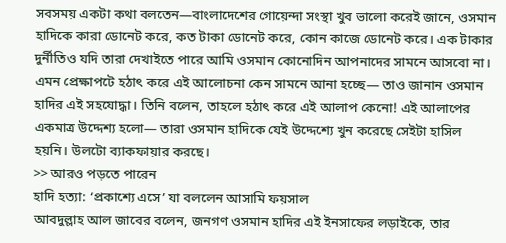সবসময় একটা কথা বলতেন—বাংলাদেশের গোয়েন্দা সংস্থা খুব ভালো করেই জানে, ওসমান হাদিকে কারা ডোনেট করে, কত টাকা ডোনেট করে, কোন কাজে ডোনেট করে। এক টাকার দুর্নীতিও যদি তারা দেখাইতে পারে আমি ওসমান কোনোদিন আপনাদের সামনে আসবো না।
এমন প্রেক্ষাপটে হঠাৎ করে এই আলোচনা কেন সামনে আনা হচ্ছে— তাও জানান ওসমান হাদির এই সহযোদ্ধা। তিনি বলেন, তাহলে হঠাৎ করে এই আলাপ কেনো! এই আলাপের একমাত্র উদ্দেশ্য হলো— তারা ওসমান হাদিকে যেই উদ্দেশ্যে খুন করেছে সেইটা হাসিল হয়নি। উলটো ব্যাকফায়ার করছে।
>> আরও পড়তে পারেন
হাদি হত্যা: ‘প্রকাশ্যে এসে’ যা বললেন আসামি ফয়সাল
আবদুল্লাহ আল জাবের বলেন, জনগণ ওসমান হাদির এই ইনসাফের লড়াইকে, তার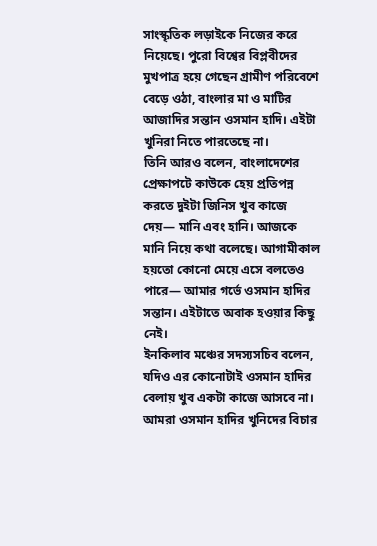সাংস্কৃতিক লড়াইকে নিজের করে নিয়েছে। পুরো বিশ্বের বিপ্লবীদের মুখপাত্র হয়ে গেছেন গ্রামীণ পরিবেশে বেড়ে ওঠা, বাংলার মা ও মাটির আজাদির সন্তান ওসমান হাদি। এইটা খুনিরা নিতে পারতেছে না।
তিনি আরও বলেন, বাংলাদেশের প্রেক্ষাপটে কাউকে হেয় প্রতিপন্ন করতে দুইটা জিনিস খুব কাজে দেয়— মানি এবং হানি। আজকে মানি নিয়ে কথা বলেছে। আগামীকাল হয়তো কোনো মেয়ে এসে বলতেও পারে— আমার গর্ভে ওসমান হাদির সন্তান। এইটাতে অবাক হওয়ার কিছু নেই।
ইনকিলাব মঞ্চের সদস্যসচিব বলেন, যদিও এর কোনোটাই ওসমান হাদির বেলায় খুব একটা কাজে আসবে না। আমরা ওসমান হাদির খুনিদের বিচার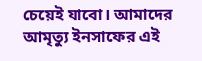চেয়েই যাবো। আমাদের আমৃত্যু ইনসাফের এই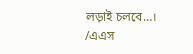লড়াই চলবে…।
/এএস